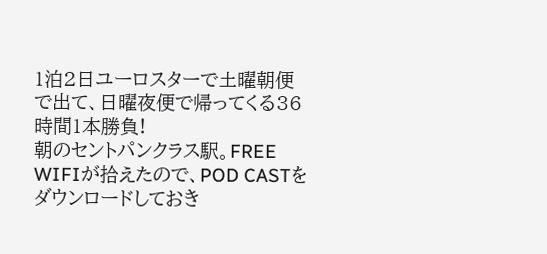1泊2日ユーロスターで土曜朝便で出て、日曜夜便で帰ってくる36時間1本勝負!
朝のセントパンクラス駅。FREE WIFIが拾えたので、POD CASTをダウンロードしておき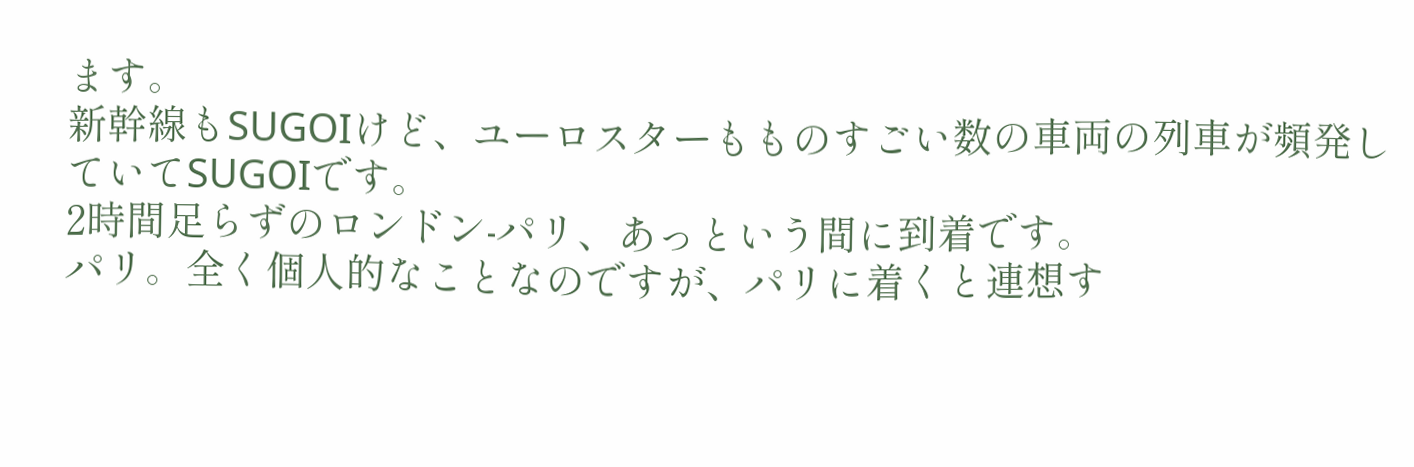ます。
新幹線もSUGOIけど、ユーロスターもものすごい数の車両の列車が頻発していてSUGOIです。
2時間足らずのロンドン-パリ、あっという間に到着です。
パリ。全く個人的なことなのですが、パリに着くと連想す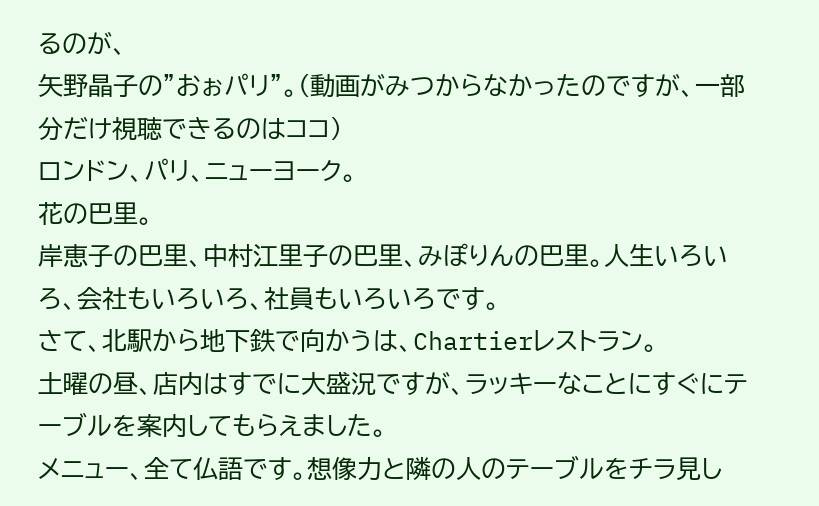るのが、
矢野晶子の”おぉパリ”。(動画がみつからなかったのですが、一部分だけ視聴できるのはココ)
ロンドン、パリ、ニューヨーク。
花の巴里。
岸恵子の巴里、中村江里子の巴里、みぽりんの巴里。人生いろいろ、会社もいろいろ、社員もいろいろです。
さて、北駅から地下鉄で向かうは、Chartierレストラン。
土曜の昼、店内はすでに大盛況ですが、ラッキーなことにすぐにテーブルを案内してもらえました。
メニュー、全て仏語です。想像力と隣の人のテーブルをチラ見し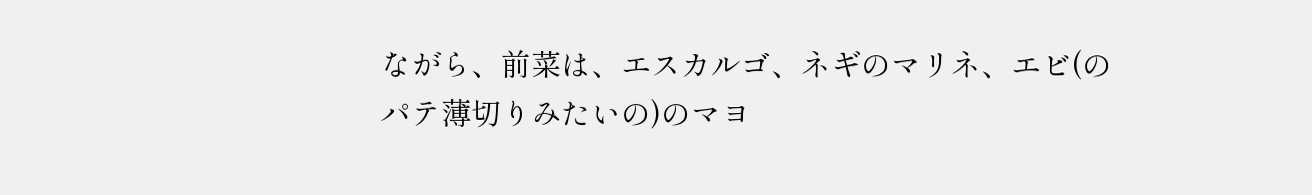ながら、前菜は、エスカルゴ、ネギのマリネ、エビ(のパテ薄切りみたいの)のマヨ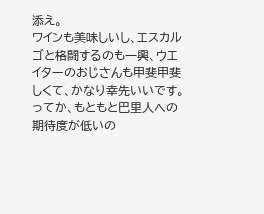添え。
ワインも美味しいし、エスカルゴと格闘するのも一興、ウエイターのおじさんも甲斐甲斐しくて、かなり幸先いいです。ってか、もともと巴里人への期待度が低いの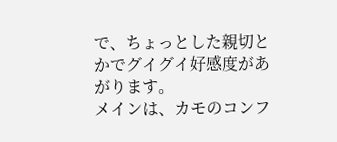で、ちょっとした親切とかでグイグイ好感度があがります。
メインは、カモのコンフ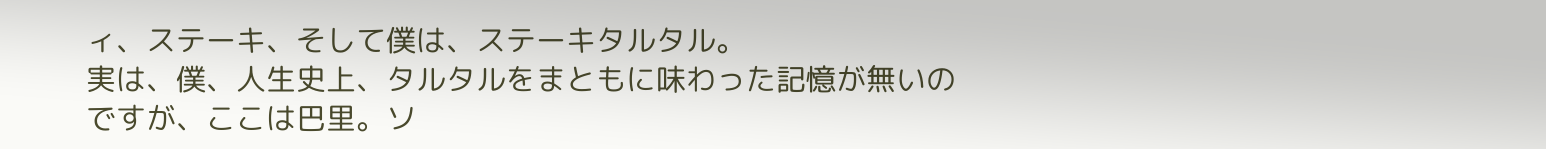ィ、ステーキ、そして僕は、ステーキタルタル。
実は、僕、人生史上、タルタルをまともに味わった記憶が無いのですが、ここは巴里。ソ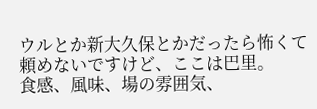ウルとか新大久保とかだったら怖くて頼めないですけど、ここは巴里。
食感、風味、場の雰囲気、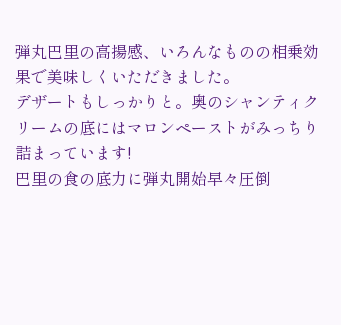弾丸巴里の高揚感、いろんなものの相乗効果で美味しくいただきました。
デザートもしっかりと。奥のシャンティクリームの底にはマロンペーストがみっちり詰まっています!
巴里の食の底力に弾丸開始早々圧倒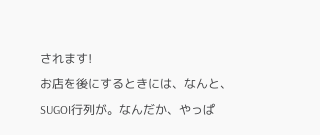されます!
お店を後にするときには、なんと、SUGOI行列が。なんだか、やっぱ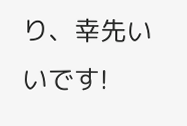り、幸先いいです!